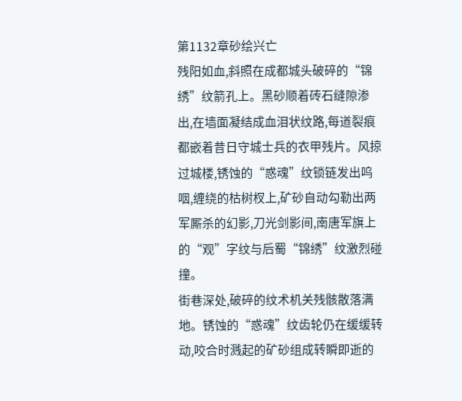第1132章砂绘兴亡
残阳如血,斜照在成都城头破碎的“锦绣”纹箭孔上。黑砂顺着砖石缝隙渗出,在墙面凝结成血泪状纹路,每道裂痕都嵌着昔日守城士兵的衣甲残片。风掠过城楼,锈蚀的“惑魂”纹锁链发出呜咽,缠绕的枯树杈上,矿砂自动勾勒出两军厮杀的幻影,刀光剑影间,南唐军旗上的“观”字纹与后蜀“锦绣”纹激烈碰撞。
街巷深处,破碎的纹术机关残骸散落满地。锈蚀的“惑魂”纹齿轮仍在缓缓转动,咬合时溅起的矿砂组成转瞬即逝的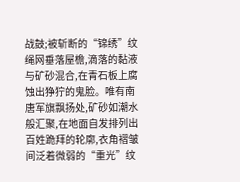战鼓;被斩断的“锦绣”纹绳网垂落屋檐,滴落的黏液与矿砂混合,在青石板上腐蚀出狰狞的鬼脸。唯有南唐军旗飘扬处,矿砂如潮水般汇聚,在地面自发排列出百姓跪拜的轮廓,衣角褶皱间泛着微弱的“重光”纹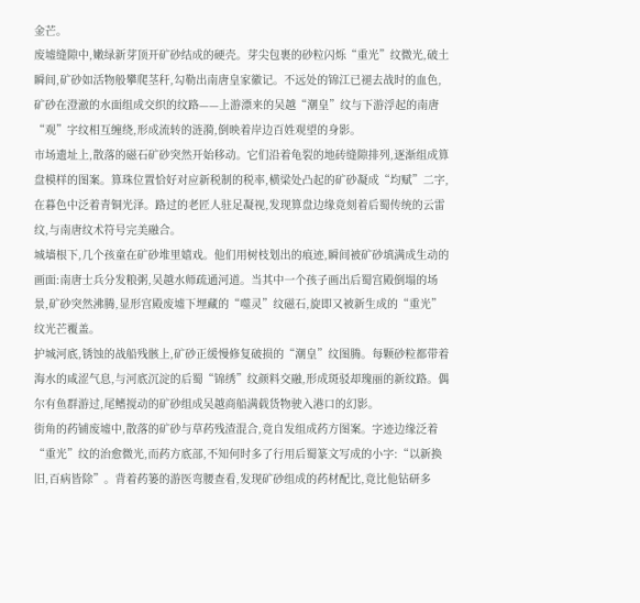金芒。
废墟缝隙中,嫩绿新芽顶开矿砂结成的硬壳。芽尖包裹的砂粒闪烁“重光”纹微光,破土瞬间,矿砂如活物般攀爬茎秆,勾勒出南唐皇家徽记。不远处的锦江已褪去战时的血色,矿砂在澄澈的水面组成交织的纹路——上游漂来的吴越“潮皇”纹与下游浮起的南唐“观”字纹相互缠绕,形成流转的涟漪,倒映着岸边百姓观望的身影。
市场遗址上,散落的磁石矿砂突然开始移动。它们沿着龟裂的地砖缝隙排列,逐渐组成算盘模样的图案。算珠位置恰好对应新税制的税率,横梁处凸起的矿砂凝成“均赋”二字,在暮色中泛着青铜光泽。路过的老匠人驻足凝视,发现算盘边缘竟刻着后蜀传统的云雷纹,与南唐纹术符号完美融合。
城墙根下,几个孩童在矿砂堆里嬉戏。他们用树枝划出的痕迹,瞬间被矿砂填满成生动的画面:南唐士兵分发粮粥,吴越水师疏通河道。当其中一个孩子画出后蜀宫殿倒塌的场景,矿砂突然沸腾,显形宫殿废墟下埋藏的“噬灵”纹磁石,旋即又被新生成的“重光”纹光芒覆盖。
护城河底,锈蚀的战船残骸上,矿砂正缓慢修复破损的“潮皇”纹图腾。每颗砂粒都带着海水的咸涩气息,与河底沉淀的后蜀“锦绣”纹颜料交融,形成斑驳却瑰丽的新纹路。偶尔有鱼群游过,尾鳍搅动的矿砂组成吴越商船满载货物驶入港口的幻影。
街角的药铺废墟中,散落的矿砂与草药残渣混合,竟自发组成药方图案。字迹边缘泛着“重光”纹的治愈微光,而药方底部,不知何时多了行用后蜀篆文写成的小字:“以新换旧,百病皆除”。背着药篓的游医弯腰查看,发现矿砂组成的药材配比,竟比他钻研多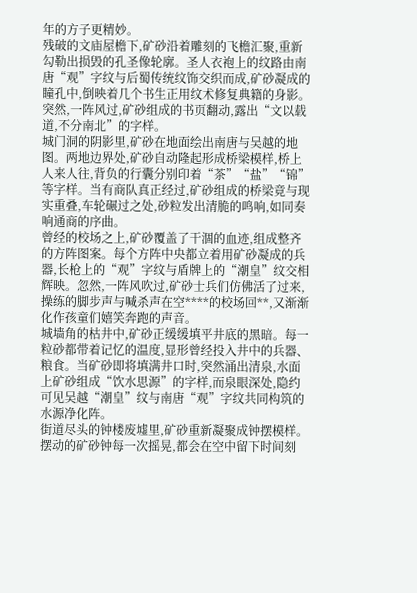年的方子更精妙。
残破的文庙屋檐下,矿砂沿着雕刻的飞檐汇聚,重新勾勒出损毁的孔圣像轮廓。圣人衣袍上的纹路由南唐“观”字纹与后蜀传统纹饰交织而成,矿砂凝成的瞳孔中,倒映着几个书生正用纹术修复典籍的身影。突然,一阵风过,矿砂组成的书页翻动,露出“文以载道,不分南北”的字样。
城门洞的阴影里,矿砂在地面绘出南唐与吴越的地图。两地边界处,矿砂自动隆起形成桥梁模样,桥上人来人往,背负的行囊分别印着“茶”“盐”“锦”等字样。当有商队真正经过,矿砂组成的桥梁竟与现实重叠,车轮碾过之处,砂粒发出清脆的鸣响,如同奏响通商的序曲。
曾经的校场之上,矿砂覆盖了干涸的血迹,组成整齐的方阵图案。每个方阵中央都立着用矿砂凝成的兵器,长枪上的“观”字纹与盾牌上的“潮皇”纹交相辉映。忽然,一阵风吹过,矿砂士兵们仿佛活了过来,操练的脚步声与喊杀声在空****的校场回**,又渐渐化作孩童们嬉笑奔跑的声音。
城墙角的枯井中,矿砂正缓缓填平井底的黑暗。每一粒砂都带着记忆的温度,显形曾经投入井中的兵器、粮食。当矿砂即将填满井口时,突然涌出清泉,水面上矿砂组成“饮水思源”的字样,而泉眼深处,隐约可见吴越“潮皇”纹与南唐“观”字纹共同构筑的水源净化阵。
街道尽头的钟楼废墟里,矿砂重新凝聚成钟摆模样。摆动的矿砂钟每一次摇晃,都会在空中留下时间刻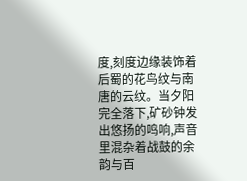度,刻度边缘装饰着后蜀的花鸟纹与南唐的云纹。当夕阳完全落下,矿砂钟发出悠扬的鸣响,声音里混杂着战鼓的余韵与百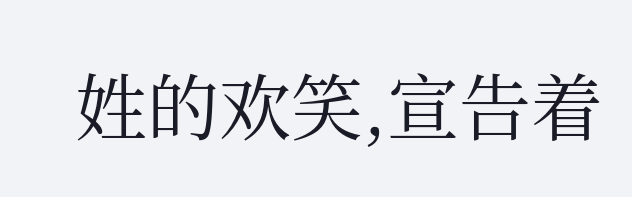姓的欢笑,宣告着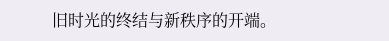旧时光的终结与新秩序的开端。